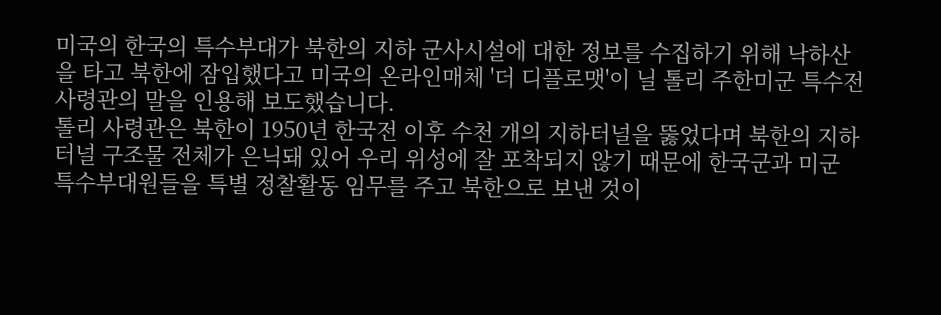미국의 한국의 특수부대가 북한의 지하 군사시설에 대한 정보를 수집하기 위해 낙하산을 타고 북한에 잠입했다고 미국의 온라인매체 '더 디플로맷'이 닐 톨리 주한미군 특수전 사령관의 말을 인용해 보도했습니다.
톨리 사령관은 북한이 1950년 한국전 이후 수천 개의 지하터널을 뚫었다며 북한의 지하 터널 구조물 전체가 은닉돼 있어 우리 위성에 잘 포착되지 않기 때문에 한국군과 미군 특수부대원들을 특별 정찰활동 임무를 주고 북한으로 보낸 것이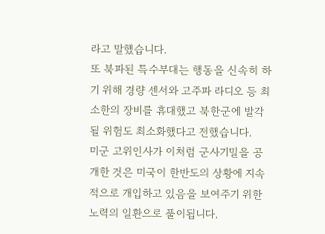라고 말했습니다.
또 북파된 특수부대는 행동을 신속히 하기 위해 경량 센서와 고주파 라디오 등 최소한의 장비를 휴대했고 북한군에 발각될 위험도 최소화했다고 전했습니다.
미군 고위인사가 이처럼 군사기밀을 공개한 것은 미국이 한반도의 상황에 지속적으로 개입하고 있음을 보여주기 위한 노력의 일환으로 풀이됩니다.